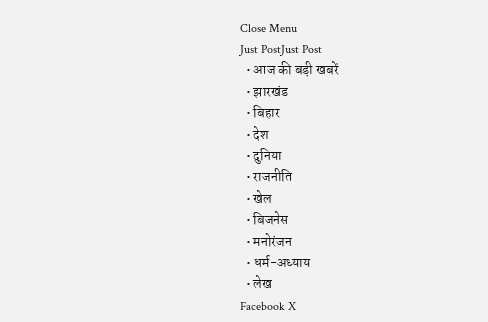Close Menu
Just PostJust Post
  • आज की बड़ी खबरें
  • झारखंड
  • बिहार
  • देश
  • दुनिया
  • राजनीति
  • खेल
  • बिजनेस
  • मनोरंजन
  • धर्म-अध्याय
  • लेख
Facebook X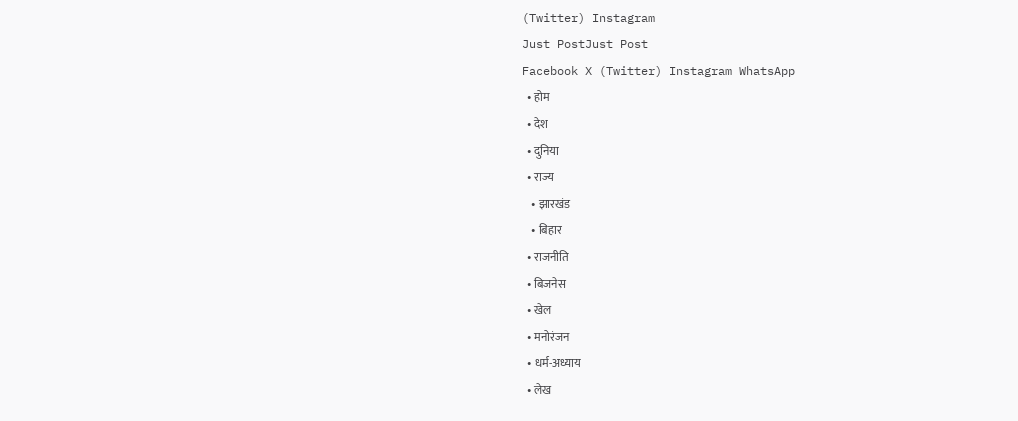(Twitter) Instagram
Just PostJust Post
Facebook X (Twitter) Instagram WhatsApp
  • होम
  • देश
  • दुनिया
  • राज्य
    • झारखंड
    • बिहार
  • राजनीति
  • बिजनेस
  • खेल
  • मनोरंजन
  • धर्म-अध्याय
  • लेख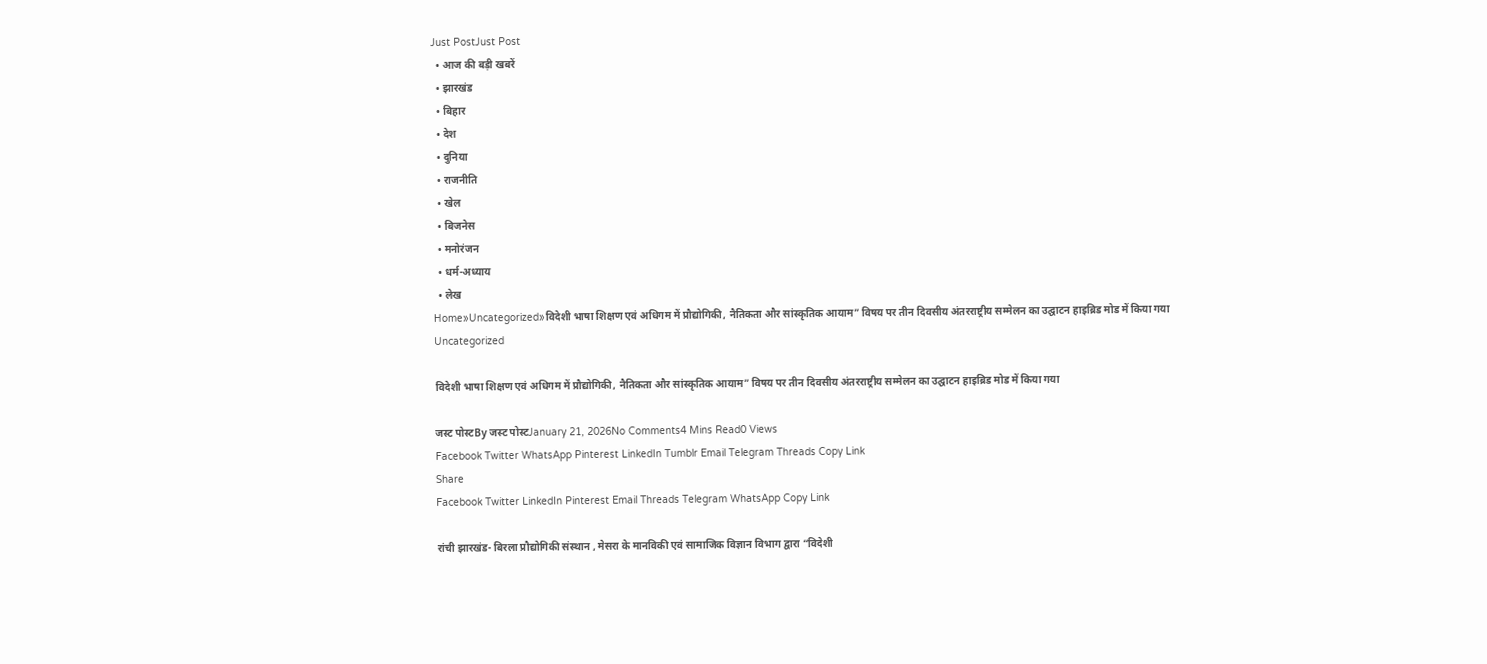Just PostJust Post
  • आज की बड़ी खबरें
  • झारखंड
  • बिहार
  • देश
  • दुनिया
  • राजनीति
  • खेल
  • बिजनेस
  • मनोरंजन
  • धर्म-अध्याय
  • लेख
Home»Uncategorized»विदेशी भाषा शिक्षण एवं अधिगम में प्रौद्योगिकी, नैतिकता और सांस्कृतिक आयाम” विषय पर तीन दिवसीय अंतरराष्ट्रीय सम्मेलन का उद्घाटन हाइब्रिड मोड में किया गया
Uncategorized

विदेशी भाषा शिक्षण एवं अधिगम में प्रौद्योगिकी, नैतिकता और सांस्कृतिक आयाम” विषय पर तीन दिवसीय अंतरराष्ट्रीय सम्मेलन का उद्घाटन हाइब्रिड मोड में किया गया

जस्ट पोस्टBy जस्ट पोस्टJanuary 21, 2026No Comments4 Mins Read0 Views
Facebook Twitter WhatsApp Pinterest LinkedIn Tumblr Email Telegram Threads Copy Link
Share
Facebook Twitter LinkedIn Pinterest Email Threads Telegram WhatsApp Copy Link

रांची झारखंड- बिरला प्रौद्योगिकी संस्थान , मेसरा के मानविकी एवं सामाजिक विज्ञान विभाग द्वारा “विदेशी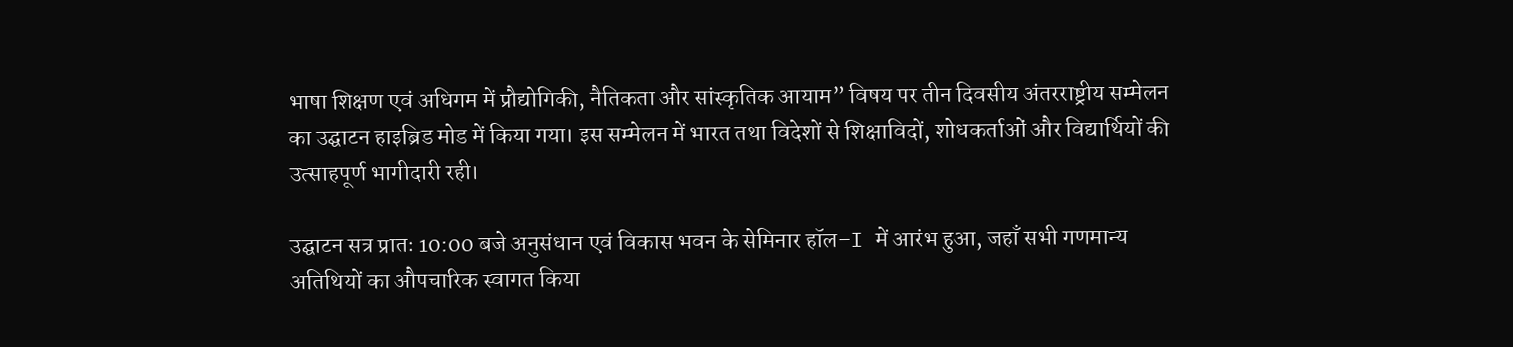भाषा शिक्षण एवं अधिगम में प्रौद्योगिकी, नैतिकता और सांस्कृतिक आयाम” विषय पर तीन दिवसीय अंतरराष्ट्रीय सम्मेलन का उद्घाटन हाइब्रिड मोड में किया गया। इस सम्मेलन में भारत तथा विदेशों से शिक्षाविदों, शोधकर्ताओं और विद्यार्थियों की उत्साहपूर्ण भागीदारी रही।

उद्घाटन सत्र प्रातः 10:00 बजे अनुसंधान एवं विकास भवन के सेमिनार हॉल–I में आरंभ हुआ, जहाँ सभी गणमान्य अतिथियों का औपचारिक स्वागत किया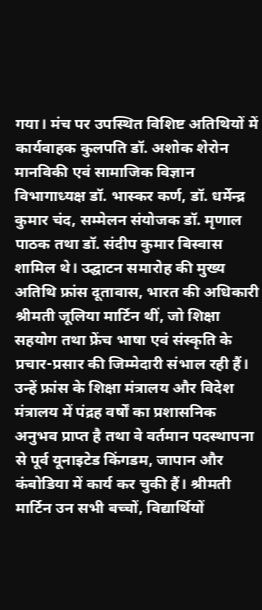गया। मंच पर उपस्थित विशिष्ट अतिथियों में कार्यवाहक कुलपति डॉ. अशोक शेरोन मानविकी एवं सामाजिक विज्ञान विभागाध्यक्ष डॉ. भास्कर कर्ण, डॉ. धर्मेन्द्र कुमार चंद, सम्मेलन संयोजक डॉ. मृणाल पाठक तथा डॉ. संदीप कुमार बिस्वास शामिल थे। उद्घाटन समारोह की मुख्य अतिथि फ्रांस दूतावास, भारत की अधिकारी श्रीमती जूलिया मार्टिन थीं, जो शिक्षा सहयोग तथा फ्रेंच भाषा एवं संस्कृति के प्रचार-प्रसार की जिम्मेदारी संभाल रही हैं। उन्हें फ्रांस के शिक्षा मंत्रालय और विदेश मंत्रालय में पंद्रह वर्षों का प्रशासनिक अनुभव प्राप्त है तथा वे वर्तमान पदस्थापना से पूर्व यूनाइटेड किंगडम, जापान और कंबोडिया में कार्य कर चुकी हैं। श्रीमती मार्टिन उन सभी बच्चों, विद्यार्थियों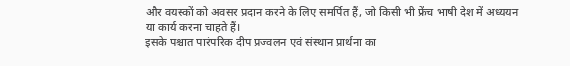और वयस्कों को अवसर प्रदान करने के लिए समर्पित हैं, जो किसी भी फ्रेंच भाषी देश में अध्ययन या कार्य करना चाहते हैं।
इसके पश्चात पारंपरिक दीप प्रज्वलन एवं संस्थान प्रार्थना का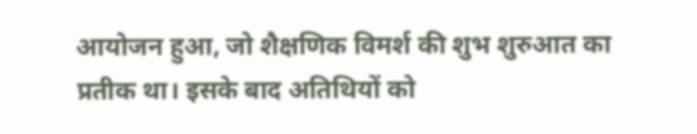आयोजन हुआ, जो शैक्षणिक विमर्श की शुभ शुरुआत का प्रतीक था। इसके बाद अतिथियों को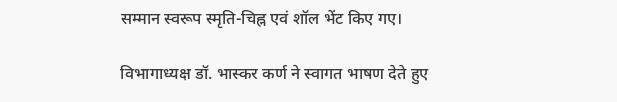सम्मान स्वरूप स्मृति-चिह्न एवं शॉल भेंट किए गए।

विभागाध्यक्ष डॉ. भास्कर कर्ण ने स्वागत भाषण देते हुए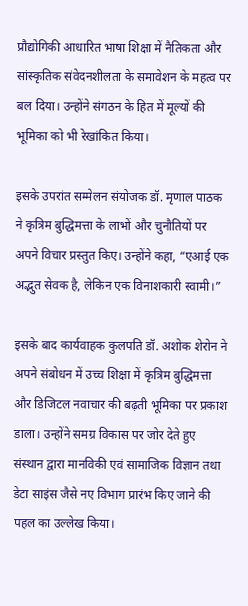प्रौद्योगिकी आधारित भाषा शिक्षा में नैतिकता और सांस्कृतिक संवेदनशीलता के समावेशन के महत्व पर बल दिया। उन्होंने संगठन के हित में मूल्यों की भूमिका को भी रेखांकित किया।

इसके उपरांत सम्मेलन संयोजक डॉ. मृणाल पाठक ने कृत्रिम बुद्धिमत्ता के लाभों और चुनौतियों पर अपने विचार प्रस्तुत किए। उन्होंने कहा, “एआई एक अद्भुत सेवक है, लेकिन एक विनाशकारी स्वामी।”

इसके बाद कार्यवाहक कुलपति डॉ. अशोक शेरोन ने अपने संबोधन में उच्च शिक्षा में कृत्रिम बुद्धिमत्ता और डिजिटल नवाचार की बढ़ती भूमिका पर प्रकाश डाला। उन्होंने समग्र विकास पर जोर देते हुए संस्थान द्वारा मानविकी एवं सामाजिक विज्ञान तथा डेटा साइंस जैसे नए विभाग प्रारंभ किए जाने की पहल का उल्लेख किया।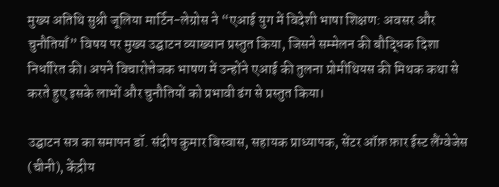मुख्य अतिथि सुश्री जूलिया मार्टिन-लेग्रोस ने “एआई युग में विदेशी भाषा शिक्षण: अवसर और चुनौतियाँ” विषय पर मुख्य उद्घाटन व्याख्यान प्रस्तुत किया, जिसने सम्मेलन की बौद्धिक दिशा निर्धारित की। अपने विचारोत्तेजक भाषण में उन्होंने एआई की तुलना प्रोमीथियस की मिथक कथा से करते हुए इसके लाभों और चुनौतियों को प्रभावी ढंग से प्रस्तुत किया।

उद्घाटन सत्र का समापन डॉ. संदीप कुमार बिस्वास, सहायक प्राध्यापक, सेंटर ऑफ़ फ़ार ईस्ट लैंग्वेजेस (चीनी), केंद्रीय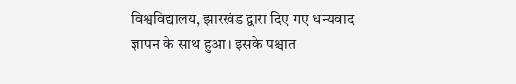विश्वविद्यालय, झारखंड द्वारा दिए गए धन्यवाद ज्ञापन के साथ हुआ। इसके पश्चात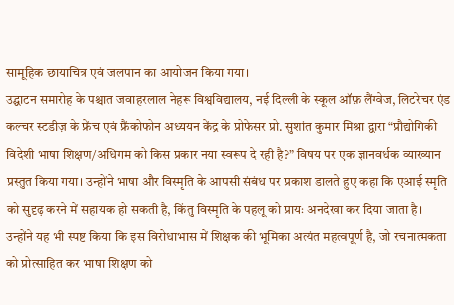सामूहिक छायाचित्र एवं जलपान का आयोजन किया गया।
उद्घाटन समारोह के पश्चात जवाहरलाल नेहरू विश्वविद्यालय, नई दिल्ली के स्कूल ऑफ़ लैंग्वेज, लिटरेचर एंड कल्चर स्टडीज़ के फ्रेंच एवं फ्रैंकोफोन अध्ययन केंद्र के प्रोफेसर प्रो. सुशांत कुमार मिश्रा द्वारा “प्रौद्योगिकी विदेशी भाषा शिक्षण/अधिगम को किस प्रकार नया स्वरूप दे रही है?” विषय पर एक ज्ञानवर्धक व्याख्यान प्रस्तुत किया गया। उन्होंने भाषा और विस्मृति के आपसी संबंध पर प्रकाश डालते हुए कहा कि एआई स्मृति को सुदृढ़ करने में सहायक हो सकती है, किंतु विस्मृति के पहलू को प्रायः अनदेखा कर दिया जाता है। उन्होंने यह भी स्पष्ट किया कि इस विरोधाभास में शिक्षक की भूमिका अत्यंत महत्वपूर्ण है, जो रचनात्मकता को प्रोत्साहित कर भाषा शिक्षण को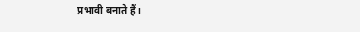प्रभावी बनाते हैं।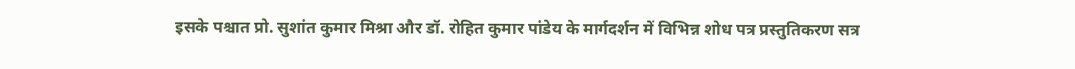इसके पश्चात प्रो. सुशांत कुमार मिश्रा और डॉ. रोहित कुमार पांडेय के मार्गदर्शन में विभिन्न शोध पत्र प्रस्तुतिकरण सत्र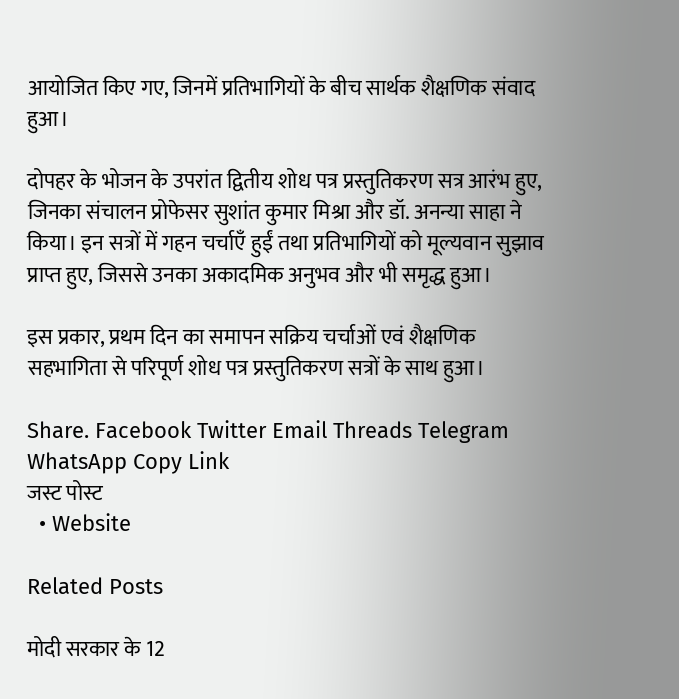आयोजित किए गए, जिनमें प्रतिभागियों के बीच सार्थक शैक्षणिक संवाद हुआ।

दोपहर के भोजन के उपरांत द्वितीय शोध पत्र प्रस्तुतिकरण सत्र आरंभ हुए, जिनका संचालन प्रोफेसर सुशांत कुमार मिश्रा और डॉ. अनन्या साहा ने किया। इन सत्रों में गहन चर्चाएँ हुईं तथा प्रतिभागियों को मूल्यवान सुझाव प्राप्त हुए, जिससे उनका अकादमिक अनुभव और भी समृद्ध हुआ।

इस प्रकार, प्रथम दिन का समापन सक्रिय चर्चाओं एवं शैक्षणिक सहभागिता से परिपूर्ण शोध पत्र प्रस्तुतिकरण सत्रों के साथ हुआ।

Share. Facebook Twitter Email Threads Telegram WhatsApp Copy Link
जस्ट पोस्ट
  • Website

Related Posts

मोदी सरकार के 12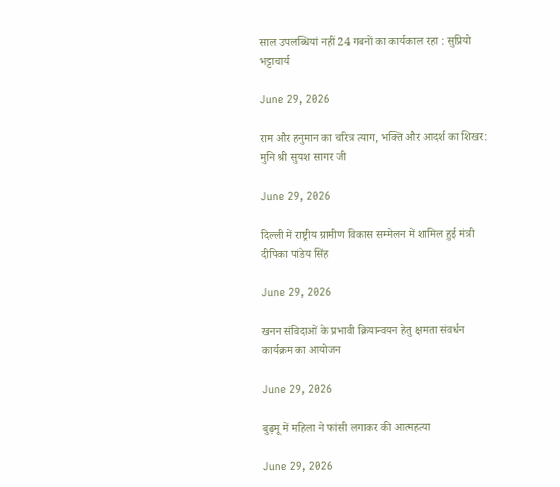साल उपलब्धियां नहीं 24 गबनों का कार्यकाल रहा : सुप्रियो भट्टाचार्य

June 29, 2026

राम और हनुमान का चरित्र त्याग, भक्ति और आदर्श का शिखर: मुनि श्री सुयश सागर जी

June 29, 2026

दिल्ली में राष्ट्रीय ग्रामीण विकास सम्मेलन में शामिल हुई मंत्री दीपिका पांडेय सिंह

June 29, 2026

खनन संविदाओं के प्रभावी क्रियान्वयन हेतु क्षमता संवर्धन कार्यक्रम का आयोजन

June 29, 2026

बुढ़मू में महिला ने फांसी लगाकर की आत्महत्या

June 29, 2026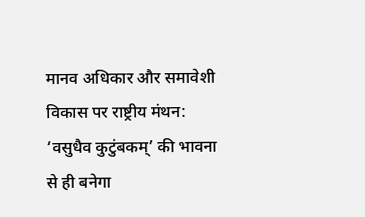मानव अधिकार और समावेशी विकास पर राष्ट्रीय मंथन: ‘वसुधैव कुटुंबकम्’ की भावना से ही बनेगा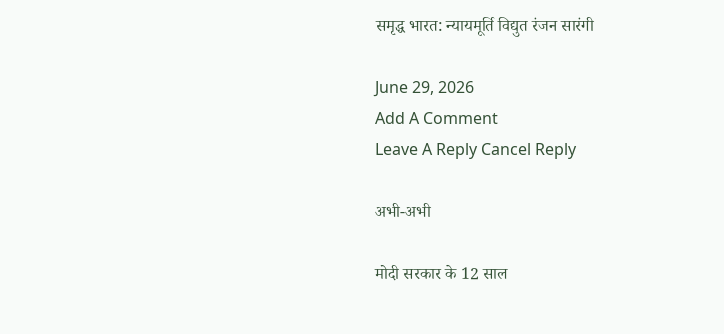समृद्ध भारत: न्यायमूर्ति विद्युत रंजन सारंगी

June 29, 2026
Add A Comment
Leave A Reply Cancel Reply

अभी-अभी

मोदी सरकार के 12 साल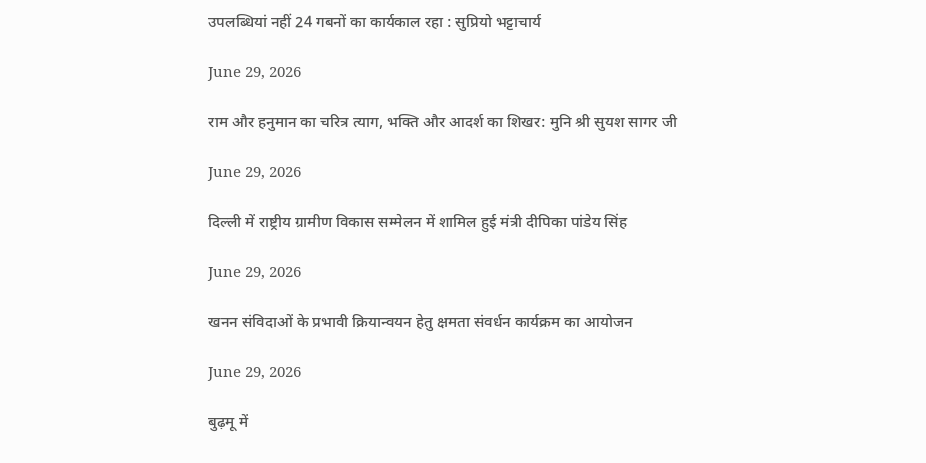उपलब्धियां नहीं 24 गबनों का कार्यकाल रहा : सुप्रियो भट्टाचार्य

June 29, 2026

राम और हनुमान का चरित्र त्याग, भक्ति और आदर्श का शिखर: मुनि श्री सुयश सागर जी

June 29, 2026

दिल्ली में राष्ट्रीय ग्रामीण विकास सम्मेलन में शामिल हुई मंत्री दीपिका पांडेय सिंह

June 29, 2026

खनन संविदाओं के प्रभावी क्रियान्वयन हेतु क्षमता संवर्धन कार्यक्रम का आयोजन

June 29, 2026

बुढ़मू में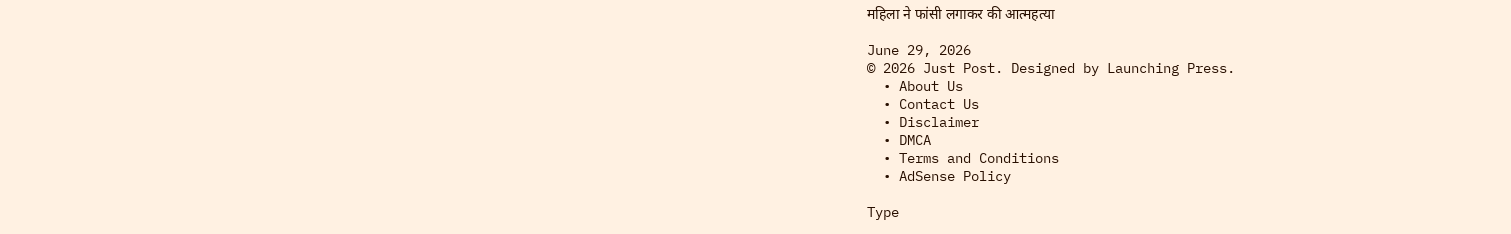महिला ने फांसी लगाकर की आत्महत्या

June 29, 2026
© 2026 Just Post. Designed by Launching Press.
  • About Us
  • Contact Us
  • Disclaimer
  • DMCA
  • Terms and Conditions
  • AdSense Policy

Type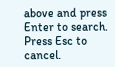above and press Enter to search. Press Esc to cancel.